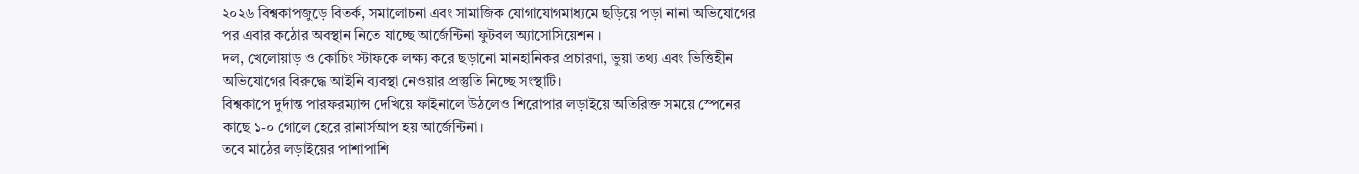২০২৬ বিশ্বকাপজুড়ে বিতর্ক, সমালোচনা এবং সামাজিক যোগাযোগমাধ্যমে ছড়িয়ে পড়া নানা অভিযোগের পর এবার কঠোর অবস্থান নিতে যাচ্ছে আর্জেন্টিনা ফুটবল অ্যাসোসিয়েশন ।
দল, খেলোয়াড় ও কোচিং স্টাফকে লক্ষ্য করে ছড়ানো মানহানিকর প্রচারণা, ভুয়া তথ্য এবং ভিত্তিহীন অভিযোগের বিরুদ্ধে আইনি ব্যবস্থা নেওয়ার প্রস্তুতি নিচ্ছে সংস্থাটি।
বিশ্বকাপে দুর্দান্ত পারফরম্যান্স দেখিয়ে ফাইনালে উঠলেও শিরোপার লড়াইয়ে অতিরিক্ত সময়ে স্পেনের কাছে ১-০ গোলে হেরে রানার্সআপ হয় আর্জেন্টিনা।
তবে মাঠের লড়াইয়ের পাশাপাশি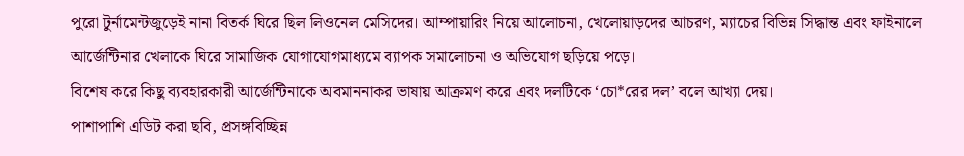পুরো টুর্নামেন্টজুড়েই নানা বিতর্ক ঘিরে ছিল লিওনেল মেসিদের। আম্পায়ারিং নিয়ে আলোচনা, খেলোয়াড়দের আচরণ, ম্যাচের বিভিন্ন সিদ্ধান্ত এবং ফাইনালে আর্জেন্টিনার খেলাকে ঘিরে সামাজিক যোগাযোগমাধ্যমে ব্যাপক সমালোচনা ও অভিযোগ ছড়িয়ে পড়ে।
বিশেষ করে কিছু ব্যবহারকারী আর্জেন্টিনাকে অবমাননাকর ভাষায় আক্রমণ করে এবং দলটিকে ‘চো*রের দল’ বলে আখ্যা দেয়।
পাশাপাশি এডিট করা ছবি, প্রসঙ্গবিচ্ছিন্ন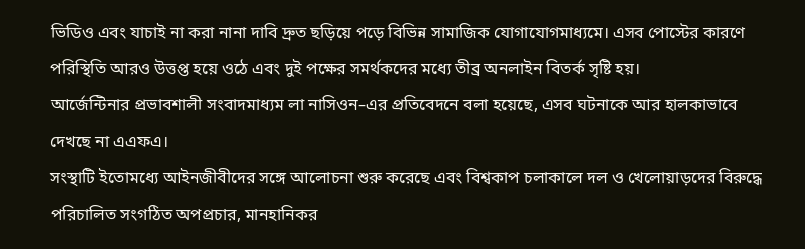ভিডিও এবং যাচাই না করা নানা দাবি দ্রুত ছড়িয়ে পড়ে বিভিন্ন সামাজিক যোগাযোগমাধ্যমে। এসব পোস্টের কারণে পরিস্থিতি আরও উত্তপ্ত হয়ে ওঠে এবং দুই পক্ষের সমর্থকদের মধ্যে তীব্র অনলাইন বিতর্ক সৃষ্টি হয়।
আর্জেন্টিনার প্রভাবশালী সংবাদমাধ্যম লা নাসিওন–এর প্রতিবেদনে বলা হয়েছে, এসব ঘটনাকে আর হালকাভাবে দেখছে না এএফএ।
সংস্থাটি ইতোমধ্যে আইনজীবীদের সঙ্গে আলোচনা শুরু করেছে এবং বিশ্বকাপ চলাকালে দল ও খেলোয়াড়দের বিরুদ্ধে পরিচালিত সংগঠিত অপপ্রচার, মানহানিকর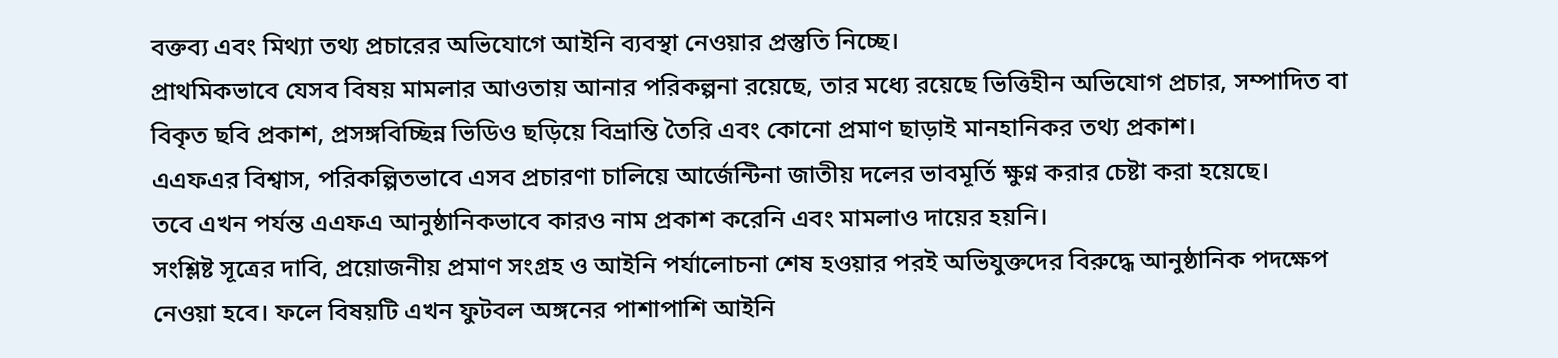বক্তব্য এবং মিথ্যা তথ্য প্রচারের অভিযোগে আইনি ব্যবস্থা নেওয়ার প্রস্তুতি নিচ্ছে।
প্রাথমিকভাবে যেসব বিষয় মামলার আওতায় আনার পরিকল্পনা রয়েছে, তার মধ্যে রয়েছে ভিত্তিহীন অভিযোগ প্রচার, সম্পাদিত বা বিকৃত ছবি প্রকাশ, প্রসঙ্গবিচ্ছিন্ন ভিডিও ছড়িয়ে বিভ্রান্তি তৈরি এবং কোনো প্রমাণ ছাড়াই মানহানিকর তথ্য প্রকাশ।
এএফএর বিশ্বাস, পরিকল্পিতভাবে এসব প্রচারণা চালিয়ে আর্জেন্টিনা জাতীয় দলের ভাবমূর্তি ক্ষুণ্ন করার চেষ্টা করা হয়েছে।
তবে এখন পর্যন্ত এএফএ আনুষ্ঠানিকভাবে কারও নাম প্রকাশ করেনি এবং মামলাও দায়ের হয়নি।
সংশ্লিষ্ট সূত্রের দাবি, প্রয়োজনীয় প্রমাণ সংগ্রহ ও আইনি পর্যালোচনা শেষ হওয়ার পরই অভিযুক্তদের বিরুদ্ধে আনুষ্ঠানিক পদক্ষেপ নেওয়া হবে। ফলে বিষয়টি এখন ফুটবল অঙ্গনের পাশাপাশি আইনি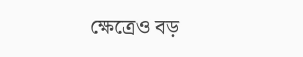ক্ষেত্রেও বড়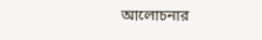আলোচনার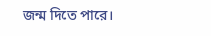জন্ম দিতে পারে।